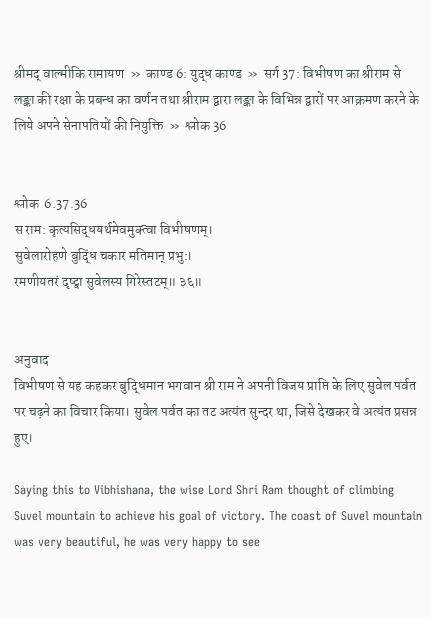श्रीमद् वाल्मीकि रामायण  »  काण्ड 6: युद्ध काण्ड  »  सर्ग 37: विभीषण का श्रीराम से लङ्का की रक्षा के प्रबन्ध का वर्णन तथा श्रीराम द्वारा लङ्का के विभिन्न द्वारों पर आक्रमण करने के लिये अपने सेनापतियों की नियुक्ति  »  श्लोक 36


श्लोक  6.37.36
स राम: कृत्यसिद्धॺर्थमेवमुक्त्वा विभीषणम्।
सुवेलारोहणे बुद्धिं चकार मतिमान् प्रभु:।
रमणीयतरं दृष्ट्वा सुवेलस्य गिरेस्तटम्॥ ३६॥


अनुवाद
विभीषण से यह कहकर बुद्धिमान भगवान श्री राम ने अपनी विजय प्राप्ति के लिए सुवेल पर्वत पर चढ़ने का विचार किया। सुवेल पर्वत का तट अत्यंत सुन्दर था, जिसे देखकर वे अत्यंत प्रसन्न हुए।

Saying this to Vibhishana, the wise Lord Shri Ram thought of climbing Suvel mountain to achieve his goal of victory. The coast of Suvel mountain was very beautiful, he was very happy to see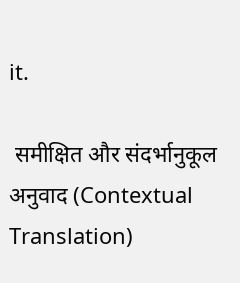it.

 समीक्षित और संदर्भानुकूल अनुवाद (Contextual Translation)